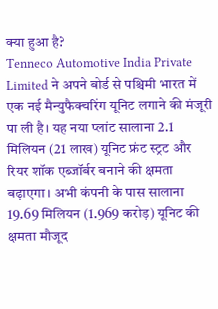क्या हुआ है?
Tenneco Automotive India Private Limited ने अपने बोर्ड से पश्चिमी भारत में एक नई मैन्युफैक्चरिंग यूनिट लगाने की मंजूरी पा ली है। यह नया प्लांट सालाना 2.1 मिलियन (21 लाख) यूनिट फ्रंट स्ट्रट और रियर शॉक एब्जॉर्बर बनाने की क्षमता बढ़ाएगा। अभी कंपनी के पास सालाना 19.69 मिलियन (1.969 करोड़) यूनिट की क्षमता मौजूद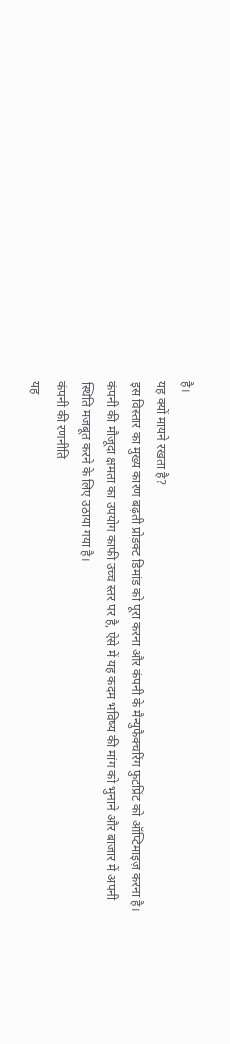है।
यह क्यों मायने रखता है?
इस विस्तार का मुख्य कारण बढ़ती प्रोडक्ट डिमांड को पूरा करना और कंपनी के मैन्युफैक्चरिंग फुटप्रिंट को ऑप्टिमाइज़ करना है। कंपनी की मौजूदा क्षमता का उपयोग काफी उच्च स्तर पर है, ऐसे में यह कदम भविष्य की मांग को भुनाने और बाजार में अपनी स्थिति मजबूत करने के लिए उठाया गया है।
कंपनी की रणनीति
यह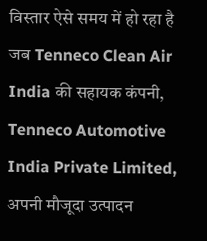विस्तार ऐसे समय में हो रहा है जब Tenneco Clean Air India की सहायक कंपनी, Tenneco Automotive India Private Limited, अपनी मौजूदा उत्पादन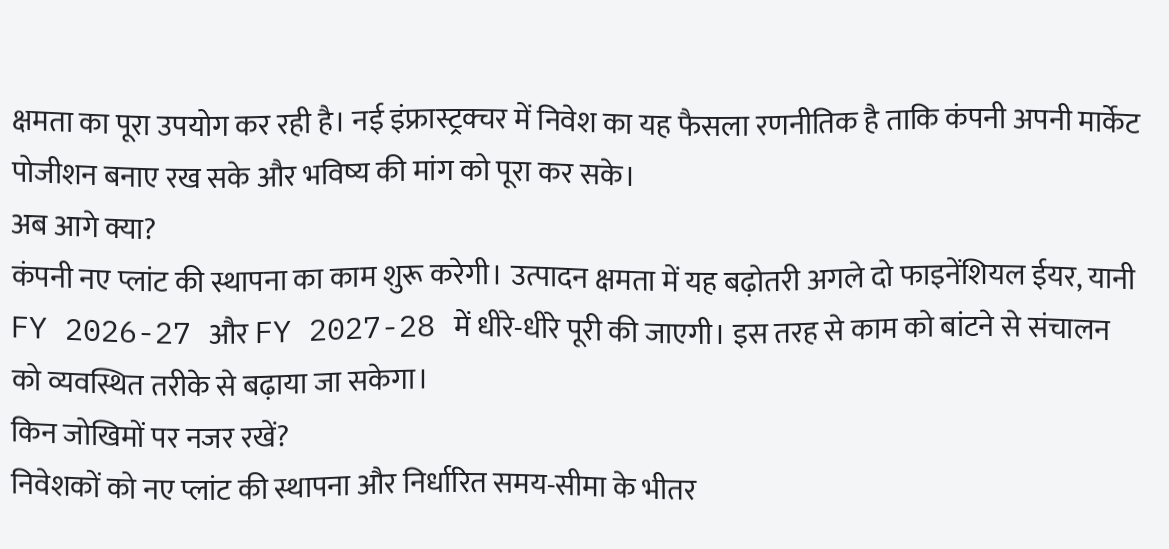क्षमता का पूरा उपयोग कर रही है। नई इंफ्रास्ट्रक्चर में निवेश का यह फैसला रणनीतिक है ताकि कंपनी अपनी मार्केट पोजीशन बनाए रख सके और भविष्य की मांग को पूरा कर सके।
अब आगे क्या?
कंपनी नए प्लांट की स्थापना का काम शुरू करेगी। उत्पादन क्षमता में यह बढ़ोतरी अगले दो फाइनेंशियल ईयर, यानी FY 2026-27 और FY 2027-28 में धीरे-धीरे पूरी की जाएगी। इस तरह से काम को बांटने से संचालन को व्यवस्थित तरीके से बढ़ाया जा सकेगा।
किन जोखिमों पर नजर रखें?
निवेशकों को नए प्लांट की स्थापना और निर्धारित समय-सीमा के भीतर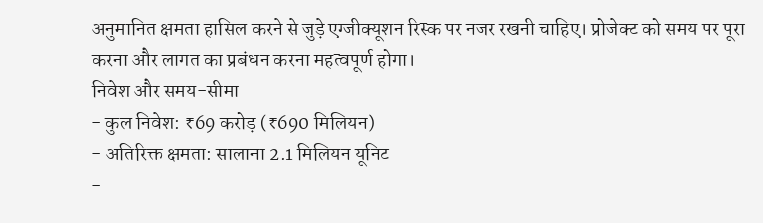अनुमानित क्षमता हासिल करने से जुड़े एग्जीक्यूशन रिस्क पर नजर रखनी चाहिए। प्रोजेक्ट को समय पर पूरा करना और लागत का प्रबंधन करना महत्वपूर्ण होगा।
निवेश और समय-सीमा
- कुल निवेश: ₹69 करोड़ (₹690 मिलियन)
- अतिरिक्त क्षमता: सालाना 2.1 मिलियन यूनिट
-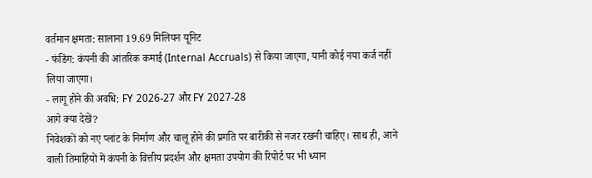वर्तमान क्षमता: सालाना 19.69 मिलियन यूनिट
- फंडिंग: कंपनी की आंतरिक कमाई (Internal Accruals) से किया जाएगा, यानी कोई नया कर्ज नहीं लिया जाएगा।
- लागू होने की अवधि: FY 2026-27 और FY 2027-28
आगे क्या देखें?
निवेशकों को नए प्लांट के निर्माण और चालू होने की प्रगति पर बारीकी से नजर रखनी चाहिए। साथ ही, आने वाली तिमाहियों में कंपनी के वित्तीय प्रदर्शन और क्षमता उपयोग की रिपोर्ट पर भी ध्यान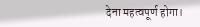देना महत्वपूर्ण होगा।